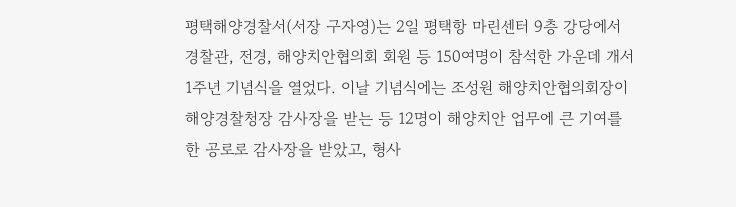평택해양경찰서(서장 구자영)는 2일 평택항 마린센터 9층 강당에서 경찰관, 전경, 해양치안협의회 회원 등 150여명이 참석한 가운데 개서 1주년 기념식을 열었다. 이날 기념식에는 조성원 해양치안협의회장이 해양경찰청장 감사장을 받는 등 12명이 해양치안 업무에 큰 기여를 한 공로로 감사장을 받았고, 형사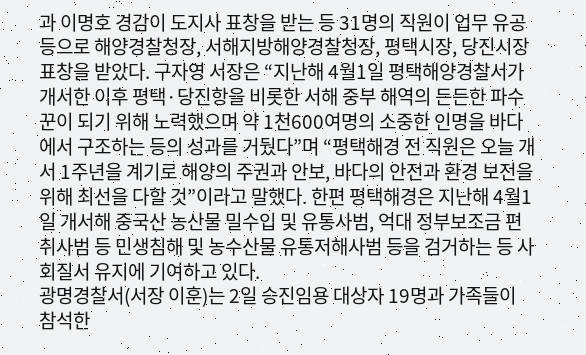과 이명호 경감이 도지사 표창을 받는 등 31명의 직원이 업무 유공 등으로 해양경찰청장, 서해지방해양경찰청장, 평택시장, 당진시장 표창을 받았다. 구자영 서장은 “지난해 4월1일 평택해양경찰서가 개서한 이후 평택·당진항을 비롯한 서해 중부 해역의 든든한 파수꾼이 되기 위해 노력했으며 약 1천600여명의 소중한 인명을 바다에서 구조하는 등의 성과를 거뒀다”며 “평택해경 전 직원은 오늘 개서 1주년을 계기로 해양의 주권과 안보, 바다의 안전과 환경 보전을 위해 최선을 다할 것”이라고 말했다. 한편 평택해경은 지난해 4월1일 개서해 중국산 농산물 밀수입 및 유통사범, 억대 정부보조금 편취사범 등 민생침해 및 농수산물 유통저해사범 등을 검거하는 등 사회질서 유지에 기여하고 있다.
광명경찰서(서장 이훈)는 2일 승진임용 대상자 19명과 가족들이 참석한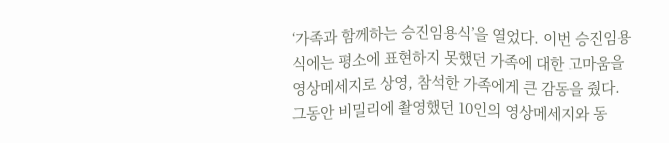‘가족과 함께하는 승진임용식’을 열었다. 이번 승진임용식에는 평소에 표현하지 못했던 가족에 대한 고마움을 영상메세지로 상영, 참석한 가족에게 큰 감동을 줬다. 그동안 비밀리에 촬영했던 10인의 영상메세지와 동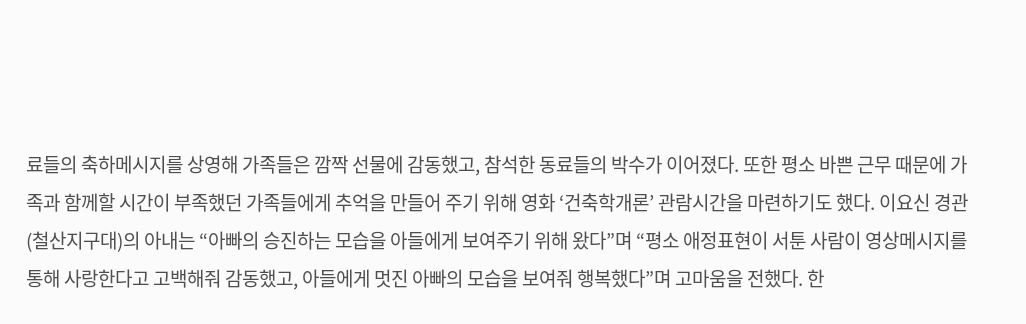료들의 축하메시지를 상영해 가족들은 깜짝 선물에 감동했고, 참석한 동료들의 박수가 이어졌다. 또한 평소 바쁜 근무 때문에 가족과 함께할 시간이 부족했던 가족들에게 추억을 만들어 주기 위해 영화 ‘건축학개론’ 관람시간을 마련하기도 했다. 이요신 경관(철산지구대)의 아내는 “아빠의 승진하는 모습을 아들에게 보여주기 위해 왔다”며 “평소 애정표현이 서툰 사람이 영상메시지를 통해 사랑한다고 고백해줘 감동했고, 아들에게 멋진 아빠의 모습을 보여줘 행복했다”며 고마움을 전했다. 한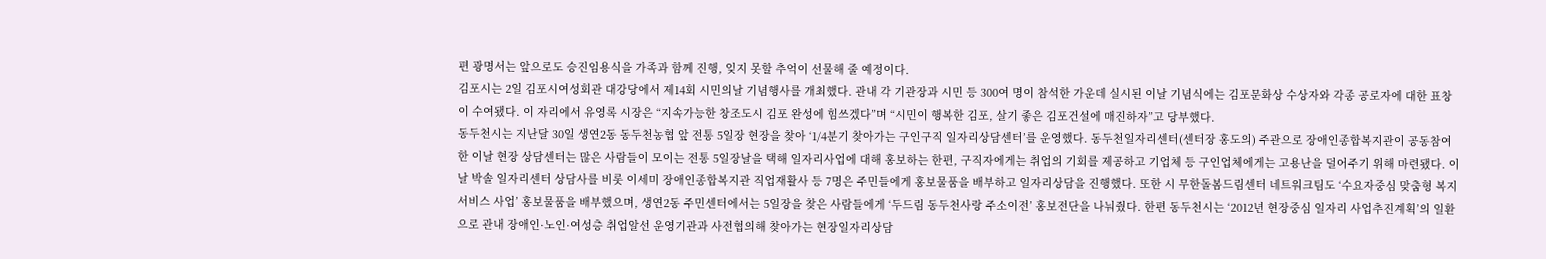편 광명서는 앞으로도 승진임용식을 가족과 함께 진행, 잊지 못할 추억이 선물해 줄 예정이다.
김포시는 2일 김포시여성회관 대강당에서 제14회 시민의날 기념행사를 개최했다. 관내 각 기관장과 시민 등 300여 명이 참석한 가운데 실시된 이날 기념식에는 김포문화상 수상자와 각종 공로자에 대한 표창이 수여됐다. 이 자리에서 유영록 시장은 “지속가능한 창조도시 김포 완성에 힘쓰겠다”며 “시민이 행복한 김포, 살기 좋은 김포건설에 매진하자”고 당부했다.
동두천시는 지난달 30일 생연2동 동두천농협 앞 전통 5일장 현장을 찾아 ‘1/4분기 찾아가는 구인구직 일자리상담센터’를 운영했다. 동두천일자리센터(센터장 홍도의) 주관으로 장애인종합복지관이 공동참여한 이날 현장 상담센터는 많은 사람들이 모이는 전통 5일장날을 택해 일자리사업에 대해 홍보하는 한편, 구직자에게는 취업의 기회를 제공하고 기업체 등 구인업체에게는 고용난을 덜어주기 위해 마련됐다. 이날 박솔 일자리센터 상담사를 비롯 이세미 장애인종합복지관 직업재활사 등 7명은 주민들에게 홍보물품을 배부하고 일자리상담을 진행했다. 또한 시 무한돌봄드림센터 네트워크팀도 ‘수요자중심 맞춤형 복지서비스 사업’ 홍보물품을 배부했으며, 생연2동 주민센터에서는 5일장을 찾은 사람들에게 ‘두드림 동두천사랑 주소이전’ 홍보전단을 나눠줬다. 한편 동두천시는 ‘2012년 현장중심 일자리 사업추진계획’의 일환으로 관내 장애인·노인·여성층 취업알선 운영기관과 사전협의해 찾아가는 현장일자리상담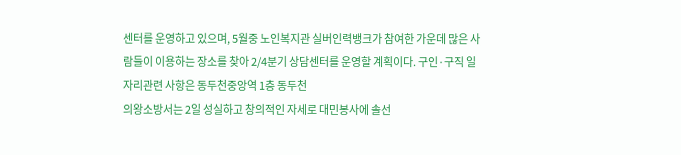센터를 운영하고 있으며, 5월중 노인복지관 실버인력뱅크가 참여한 가운데 많은 사람들이 이용하는 장소를 찾아 2/4분기 상담센터를 운영할 계획이다. 구인·구직 일자리관련 사항은 동두천중앙역 1층 동두천
의왕소방서는 2일 성실하고 창의적인 자세로 대민봉사에 솔선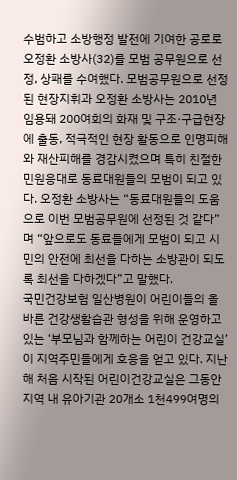수범하고 소방행정 발전에 기여한 공로로 오정환 소방사(32)를 모범 공무원으로 선정, 상패를 수여했다. 모범공무원으로 선정된 현장지휘과 오정환 소방사는 2010년 임용돼 200여회의 화재 및 구조·구급현장에 출동, 적극적인 현장 활동으로 인명피해와 재산피해를 경감시켰으며 특히 친절한 민원응대로 동료대원들의 모범이 되고 있다. 오정환 소방사는 “동료대원들의 도움으로 이번 모범공무원에 선정된 것 같다”며 “앞으로도 동료들에게 모범이 되고 시민의 안전에 최선을 다하는 소방관이 되도록 최선을 다하겠다”고 말했다.
국민건강보험 일산병원이 어린이들의 올바른 건강생활습관 형성을 위해 운영하고 있는 ‘부모님과 함께하는 어린이 건강교실’이 지역주민들에게 호응을 얻고 있다. 지난해 처음 시작된 어린이건강교실은 그동안 지역 내 유아기관 20개소 1천499여명의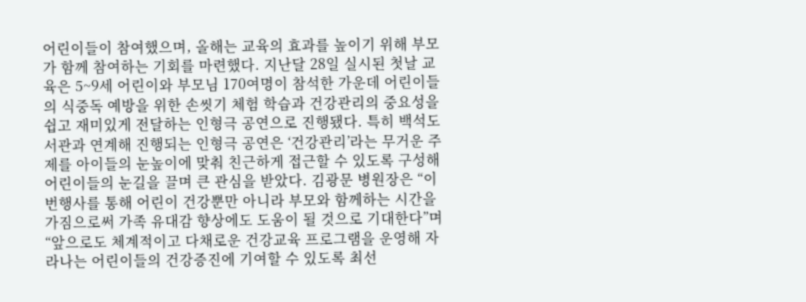어린이들이 참여했으며, 올해는 교육의 효과를 높이기 위해 부모가 함께 참여하는 기회를 마련했다. 지난달 28일 실시된 첫날 교육은 5~9세 어린이와 부모님 170여명이 참석한 가운데 어린이들의 식중독 예방을 위한 손씻기 체험 학습과 건강관리의 중요성을 쉽고 재미있게 전달하는 인형극 공연으로 진행됐다. 특히 백석도서관과 연계해 진행되는 인형극 공연은 ‘건강관리’라는 무거운 주제를 아이들의 눈높이에 맞춰 친근하게 접근할 수 있도록 구성해 어린이들의 눈길을 끌며 큰 관심을 받았다. 김광문 병원장은 “이번행사를 통해 어린이 건강뿐만 아니라 부모와 함께하는 시간을 가짐으로써 가족 유대감 향상에도 도움이 될 것으로 기대한다”며 “앞으로도 체계적이고 다채로운 건강교육 프로그램을 운영해 자라나는 어린이들의 건강증진에 기여할 수 있도록 최선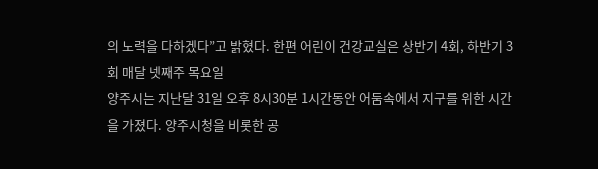의 노력을 다하겠다”고 밝혔다. 한편 어린이 건강교실은 상반기 4회, 하반기 3회 매달 넷째주 목요일
양주시는 지난달 31일 오후 8시30분 1시간동안 어둠속에서 지구를 위한 시간을 가졌다. 양주시청을 비롯한 공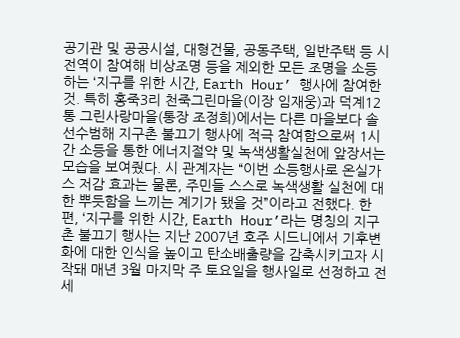공기관 및 공공시설, 대형건물, 공동주택, 일반주택 등 시 전역이 참여해 비상조명 등을 제외한 모든 조명을 소등하는 ‘지구를 위한 시간, Earth Hour’ 행사에 참여한 것. 특히 홍죽3리 천죽그린마을(이장 임재웅)과 덕계12통 그린사랑마을(통장 조정희)에서는 다른 마을보다 솔선수범해 지구촌 불끄기 행사에 적극 참여함으로써 1시간 소등을 통한 에너지절약 및 녹색생활실천에 앞장서는 모습을 보여줬다. 시 관계자는 “이번 소등행사로 온실가스 저감 효과는 물론, 주민들 스스로 녹색생활 실천에 대한 뿌듯함을 느끼는 계기가 됐을 것”이라고 전했다. 한편, ‘지구를 위한 시간, Earth Hour’라는 명칭의 지구촌 불끄기 행사는 지난 2007년 호주 시드니에서 기후변화에 대한 인식을 높이고 탄소배출량을 감축시키고자 시작돼 매년 3월 마지막 주 토요일을 행사일로 선정하고 전 세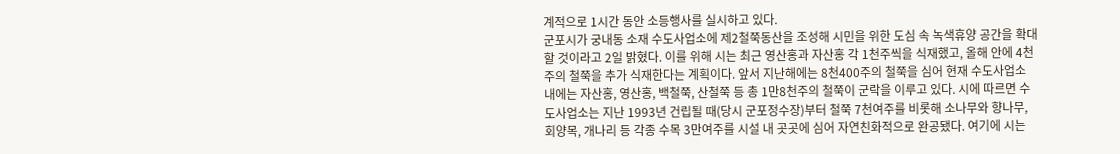계적으로 1시간 동안 소등행사를 실시하고 있다.
군포시가 궁내동 소재 수도사업소에 제2철쭉동산을 조성해 시민을 위한 도심 속 녹색휴양 공간을 확대할 것이라고 2일 밝혔다. 이를 위해 시는 최근 영산홍과 자산홍 각 1천주씩을 식재했고, 올해 안에 4천주의 철쭉을 추가 식재한다는 계획이다. 앞서 지난해에는 8천400주의 철쭉을 심어 현재 수도사업소 내에는 자산홍, 영산홍, 백철쭉, 산철쭉 등 총 1만8천주의 철쭉이 군락을 이루고 있다. 시에 따르면 수도사업소는 지난 1993년 건립될 때(당시 군포정수장)부터 철쭉 7천여주를 비롯해 소나무와 향나무, 회양목, 개나리 등 각종 수목 3만여주를 시설 내 곳곳에 심어 자연친화적으로 완공됐다. 여기에 시는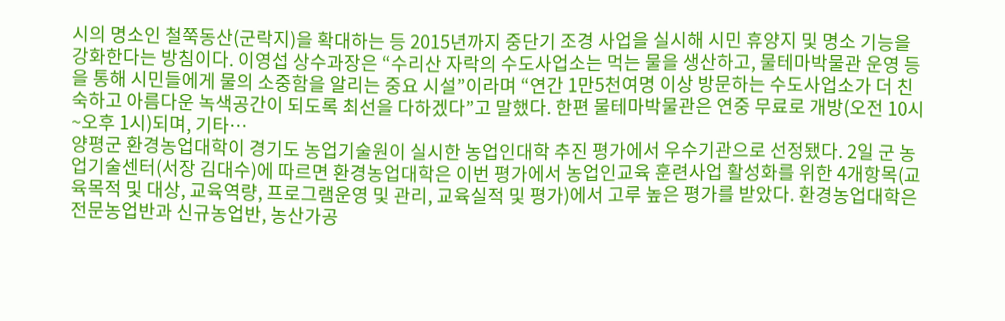시의 명소인 철쭉동산(군락지)을 확대하는 등 2015년까지 중단기 조경 사업을 실시해 시민 휴양지 및 명소 기능을 강화한다는 방침이다. 이영섭 상수과장은 “수리산 자락의 수도사업소는 먹는 물을 생산하고, 물테마박물관 운영 등을 통해 시민들에게 물의 소중함을 알리는 중요 시설”이라며 “연간 1만5천여명 이상 방문하는 수도사업소가 더 친숙하고 아름다운 녹색공간이 되도록 최선을 다하겠다”고 말했다. 한편 물테마박물관은 연중 무료로 개방(오전 10시~오후 1시)되며, 기타…
양평군 환경농업대학이 경기도 농업기술원이 실시한 농업인대학 추진 평가에서 우수기관으로 선정됐다. 2일 군 농업기술센터(서장 김대수)에 따르면 환경농업대학은 이번 평가에서 농업인교육 훈련사업 활성화를 위한 4개항목(교육목적 및 대상, 교육역량, 프로그램운영 및 관리, 교육실적 및 평가)에서 고루 높은 평가를 받았다. 환경농업대학은 전문농업반과 신규농업반, 농산가공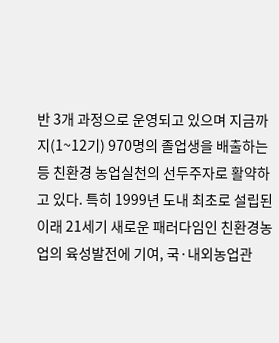반 3개 과정으로 운영되고 있으며 지금까지(1~12기) 970명의 졸업생을 배출하는 등 친환경 농업실천의 선두주자로 활약하고 있다. 특히 1999년 도내 최초로 설립된 이래 21세기 새로운 패러다임인 친환경농업의 육성발전에 기여, 국·내외농업관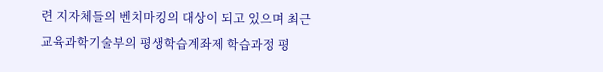련 지자체들의 벤치마킹의 대상이 되고 있으며 최근 교육과학기술부의 평생학습계좌제 학습과정 평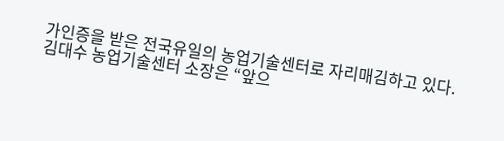가인증을 받은 전국유일의 농업기술센터로 자리매김하고 있다. 김대수 농업기술센터 소장은 “앞으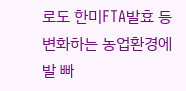로도 한미FTA발효 등 변화하는 농업환경에 발 빠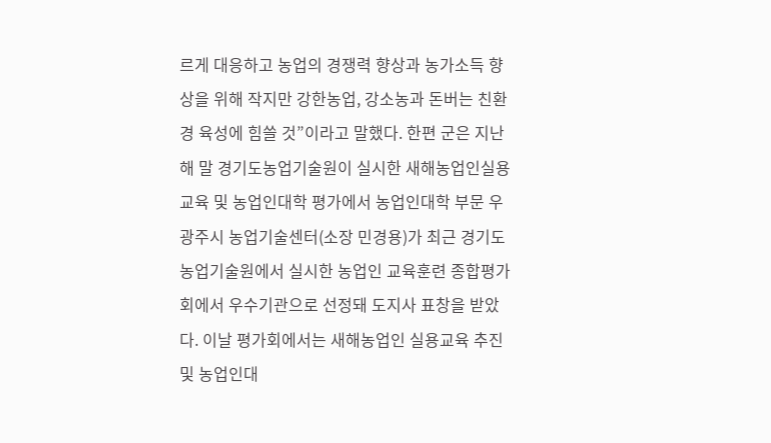르게 대응하고 농업의 경쟁력 향상과 농가소득 향상을 위해 작지만 강한농업, 강소농과 돈버는 친환경 육성에 힘쓸 것”이라고 말했다. 한편 군은 지난해 말 경기도농업기술원이 실시한 새해농업인실용교육 및 농업인대학 평가에서 농업인대학 부문 우
광주시 농업기술센터(소장 민경용)가 최근 경기도농업기술원에서 실시한 농업인 교육훈련 종합평가회에서 우수기관으로 선정돼 도지사 표창을 받았다. 이날 평가회에서는 새해농업인 실용교육 추진 및 농업인대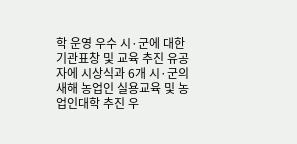학 운영 우수 시·군에 대한 기관표창 및 교육 추진 유공자에 시상식과 6개 시·군의 새해 농업인 실용교육 및 농업인대학 추진 우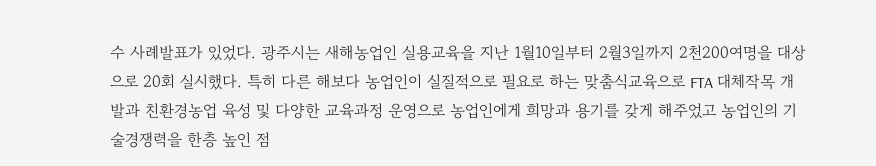수 사례발표가 있었다. 광주시는 새해농업인 실용교육을 지난 1월10일부터 2월3일까지 2천200여명을 대상으로 20회 실시했다. 특히 다른 해보다 농업인이 실질적으로 필요로 하는 맞춤식교육으로 FTA 대체작목 개발과 친환경농업 육성 및 다양한 교육과정 운영으로 농업인에게 희망과 용기를 갖게 해주었고 농업인의 기술경쟁력을 한층 높인 점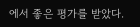에서 좋은 평가를 받았다.